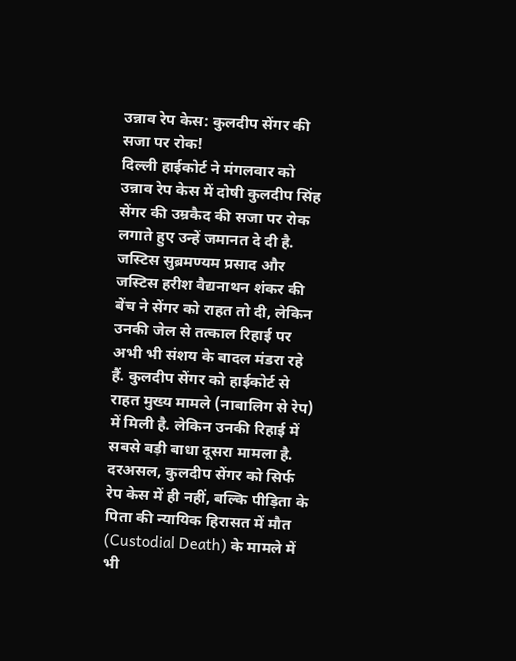उन्नाव रेप केस: कुलदीप सेंगर की सजा पर रोक!
दिल्ली हाईकोर्ट ने मंगलवार को उन्नाव रेप केस में दोषी कुलदीप सिंह सेंगर की उम्रकैद की सजा पर रोक लगाते हुए उन्हें जमानत दे दी है. जस्टिस सुब्रमण्यम प्रसाद और जस्टिस हरीश वैद्यनाथन शंकर की बेंच ने सेंगर को राहत तो दी, लेकिन उनकी जेल से तत्काल रिहाई पर अभी भी संशय के बादल मंडरा रहे हैं. कुलदीप सेंगर को हाईकोर्ट से राहत मुख्य मामले (नाबालिग से रेप) में मिली है. लेकिन उनकी रिहाई में सबसे बड़ी बाधा दूसरा मामला है. दरअसल, कुलदीप सेंगर को सिर्फ रेप केस में ही नहीं, बल्कि पीड़िता के पिता की न्यायिक हिरासत में मौत (Custodial Death) के मामले में भी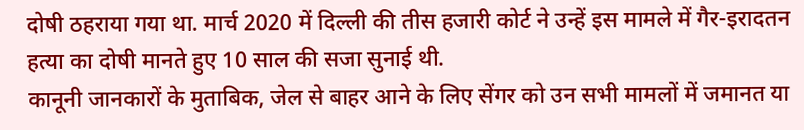दोषी ठहराया गया था. मार्च 2020 में दिल्ली की तीस हजारी कोर्ट ने उन्हें इस मामले में गैर-इरादतन हत्या का दोषी मानते हुए 10 साल की सजा सुनाई थी.
कानूनी जानकारों के मुताबिक, जेल से बाहर आने के लिए सेंगर को उन सभी मामलों में जमानत या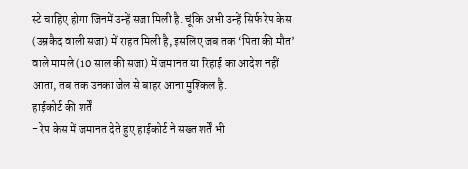स्टे चाहिए होगा जिनमें उन्हें सजा मिली है. चूंकि अभी उन्हें सिर्फ रेप केस (उम्रकैद वाली सजा) में राहत मिली है, इसलिए जब तक ‘पिता की मौत’ वाले मामले (10 साल की सजा) में जमानत या रिहाई का आदेश नहीं आता, तब तक उनका जेल से बाहर आना मुश्किल है.
हाईकोर्ट की शर्तें
- रेप केस में जमानत देते हुए हाईकोर्ट ने सख्त शर्तें भी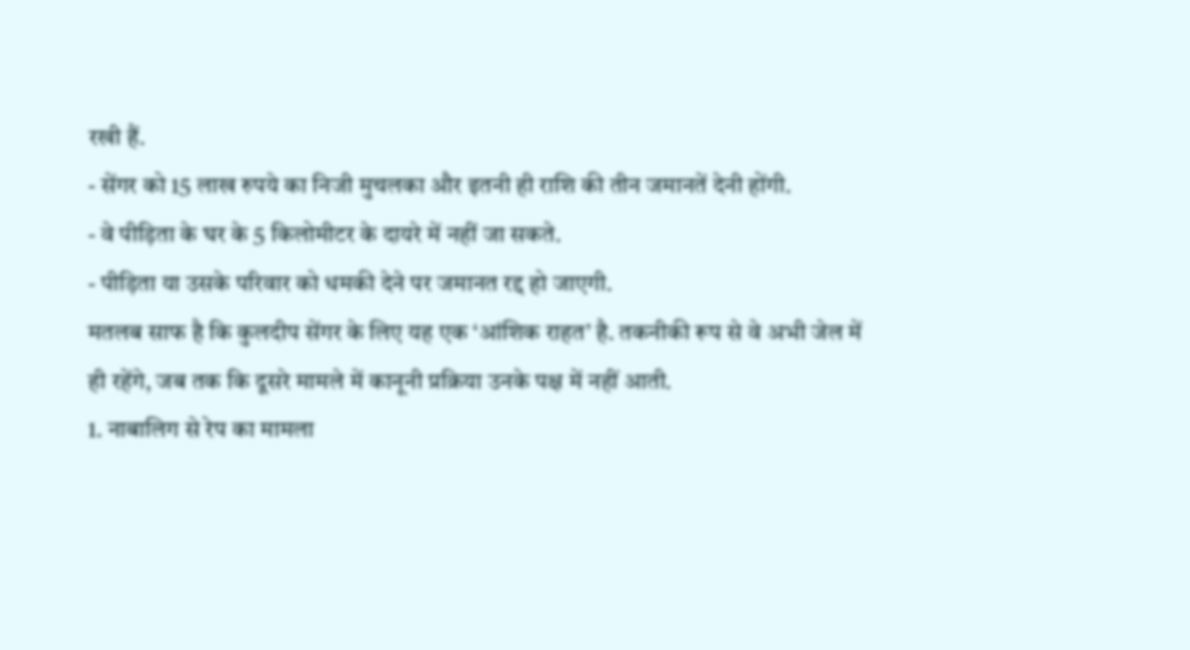रखी हैं.
- सेंगर को 15 लाख रुपये का निजी मुचलका और इतनी ही राशि की तीन जमानतें देनी होंगी.
- वे पीड़िता के घर के 5 किलोमीटर के दायरे में नहीं जा सकते.
- पीड़िता या उसके परिवार को धमकी देने पर जमानत रद्द हो जाएगी.
मतलब साफ है कि कुलदीप सेंगर के लिए यह एक ‘आंशिक राहत’ है. तकनीकी रूप से वे अभी जेल में ही रहेंगे, जब तक कि दूसरे मामले में कानूनी प्रक्रिया उनके पक्ष में नहीं आती.
1. नाबालिग से रेप का मामला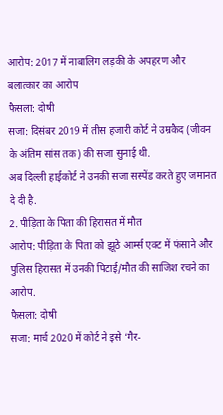आरोप: 2017 में नाबालिग लड़की के अपहरण और बलात्कार का आरोप
फैसला: दोषी
सजा: दिसंबर 2019 में तीस हजारी कोर्ट ने उम्रकैद (जीवन के अंतिम सांस तक) की सजा सुनाई थी.
अब दिल्ली हाईकोर्ट ने उनकी सजा सस्पेंड करते हुए जमानत दे दी है.
2. पीड़िता के पिता की हिरासत में मौत
आरोप: पीड़िता के पिता को झूठे आर्म्स एक्ट में फंसाने और पुलिस हिरासत में उनकी पिटाई/मौत की साजिश रचने का आरोप.
फैसला: दोषी
सजा: मार्च 2020 में कोर्ट ने इसे ‘गैर-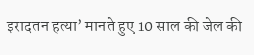इरादतन हत्या’ मानते हुए 10 साल की जेल की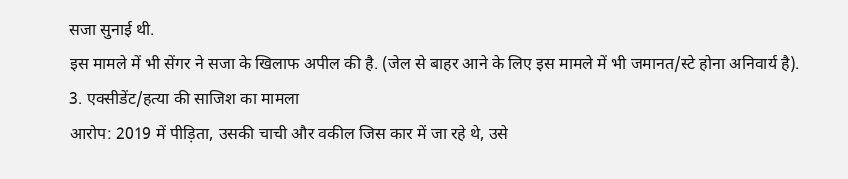सजा सुनाई थी.
इस मामले में भी सेंगर ने सजा के खिलाफ अपील की है. (जेल से बाहर आने के लिए इस मामले में भी जमानत/स्टे होना अनिवार्य है).
3. एक्सीडेंट/हत्या की साजिश का मामला
आरोप: 2019 में पीड़िता, उसकी चाची और वकील जिस कार में जा रहे थे, उसे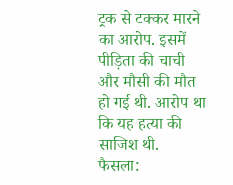ट्रक से टक्कर मारने का आरोप. इसमें पीड़िता की चाची और मौसी की मौत हो गई थी. आरोप था कि यह हत्या की साजिश थी.
फैसला: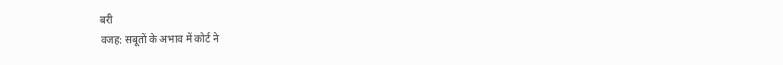बरी
वजह: सबूतों के अभाव में कोर्ट ने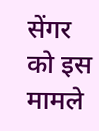सेंगर को इस मामले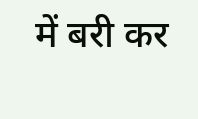में बरी कर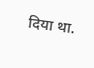दिया था.